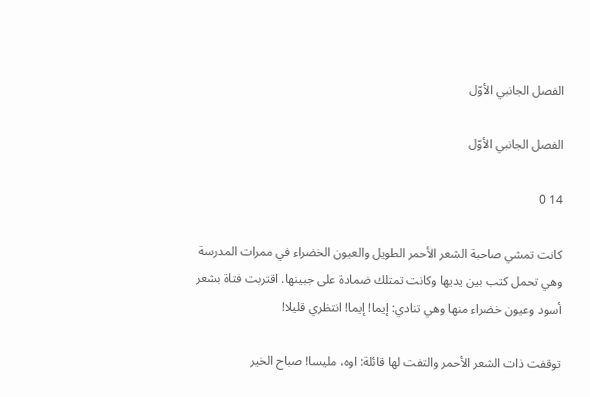الفصل الجانبي الأوّل

الفصل الجانبي الأوّل

14 0

كانت تمشي صاحبة الشعر الأحمر الطويل والعيون الخضراء في ممرات المدرسة وهي تحمل كتب بين يديها وكانت تمتلك ضمادة على جبينها. اقتربت فتاة بشعر أسود وعيون خضراء منها وهي تنادي: إيما! إيما! انتظري قليلا!

توقفت ذات الشعر الأحمر والتفت لها قائلة: اوه، مليسا! صباح الخير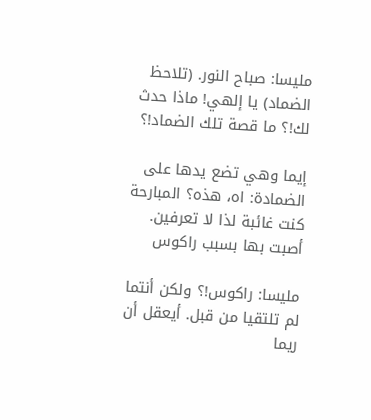مليسا: صباح النور. (تلاحظ الضماد) يا إلهي! ماذا حدث لك!؟ ما قصة تلك الضماد!؟

إيما وهي تضع يدها على الضمادة: اه، هذه؟ المبارحة كنت غائبة لذا لا تعرفين. أصبت بها بسبب راكوس

مليسا: راكوس!؟ ولكن أنتما لم تلتقيا من قبل. أيعقل أن ريما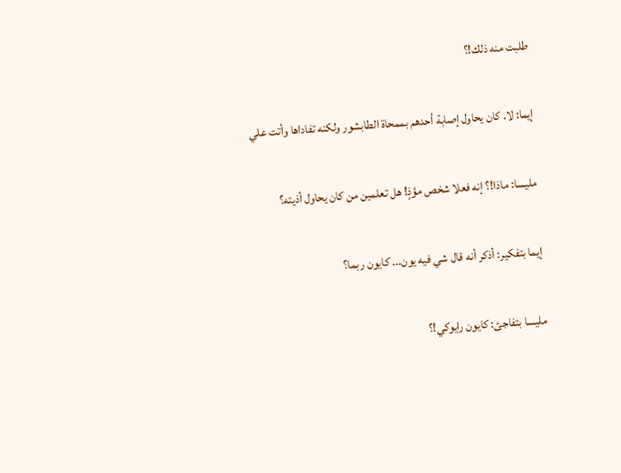طلبت منه ذلك!؟

إيما: لا. كان يحاول إصابة أحدهم بممحاة الطابشور ولكنه تفاداها وأتت علي

مليسا: ماذا!؟ إنه فعلا شخص مؤذٍ! هل تعلمين من كان يحاول أذيته؟

إيما بتفكير: أذكر أنه قال شي فيه يون... كايون ربما؟

مليسا بتفاجئ: كايون رايوكي!؟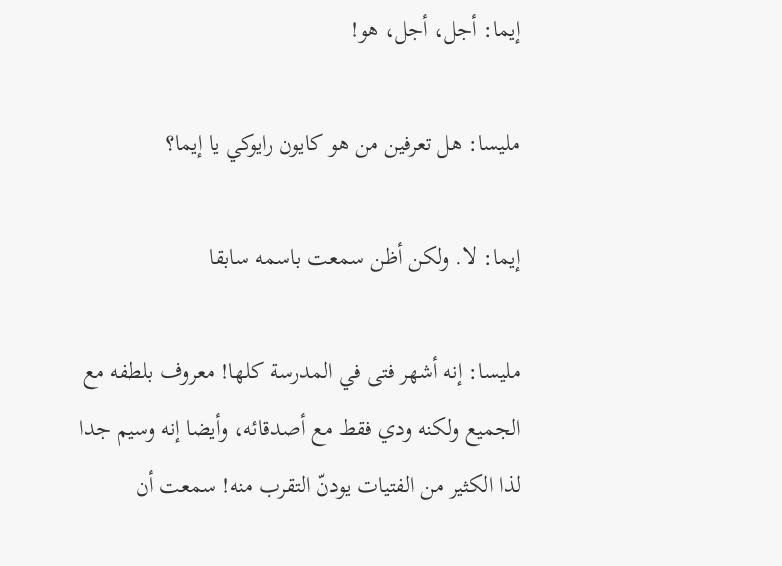إيما: أجل، أجل، هو!

مليسا: هل تعرفين من هو كايون رايوكي يا إيما؟

إيما: لا. ولكن أظن سمعت باسمه سابقا

مليسا: إنه أشهر فتى في المدرسة كلها! معروف بلطفه مع الجميع ولكنه ودي فقط مع أصدقائه، وأيضا إنه وسيم جدا لذا الكثير من الفتيات يودنّ التقرب منه! سمعت أن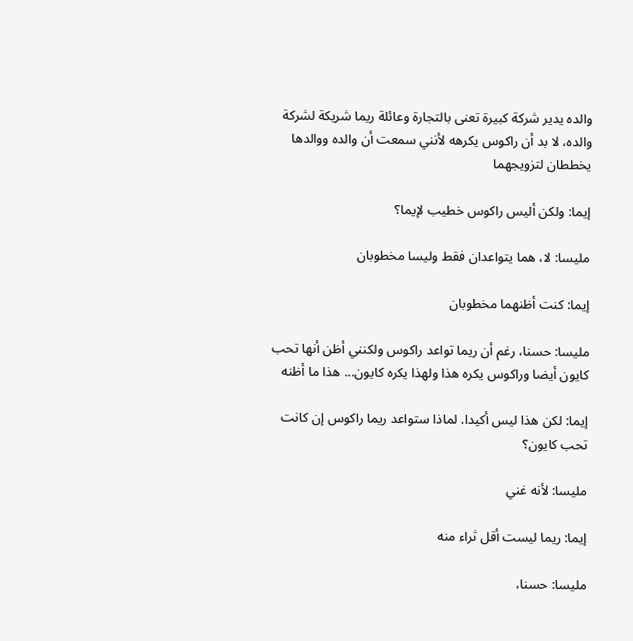والده يدير شركة كبيرة تعنى بالتجارة وعائلة ريما شريكة لشركة والده، لا بد أن راكوس يكرهه لأنني سمعت أن والده ووالدها يخططان لتزويجهما

إيما: ولكن أليس راكوس خطيب لإيما؟

مليسا: لا، هما يتواعدان فقط وليسا مخطوبان

إيما: كنت أظنهما مخطوبان

مليسا: حسنا، رغم أن ريما تواعد راكوس ولكنني أظن أنها تحب كايون أيضا وراكوس يكره هذا ولهذا يكره كايون... هذا ما أظنه

إيما: لكن هذا ليس أكيدا. لماذا ستواعد ريما راكوس إن كانت تحب كايون؟

مليسا: لأنه غني

إيما: ريما ليست أقل ثراء منه

مليسا: حسنا،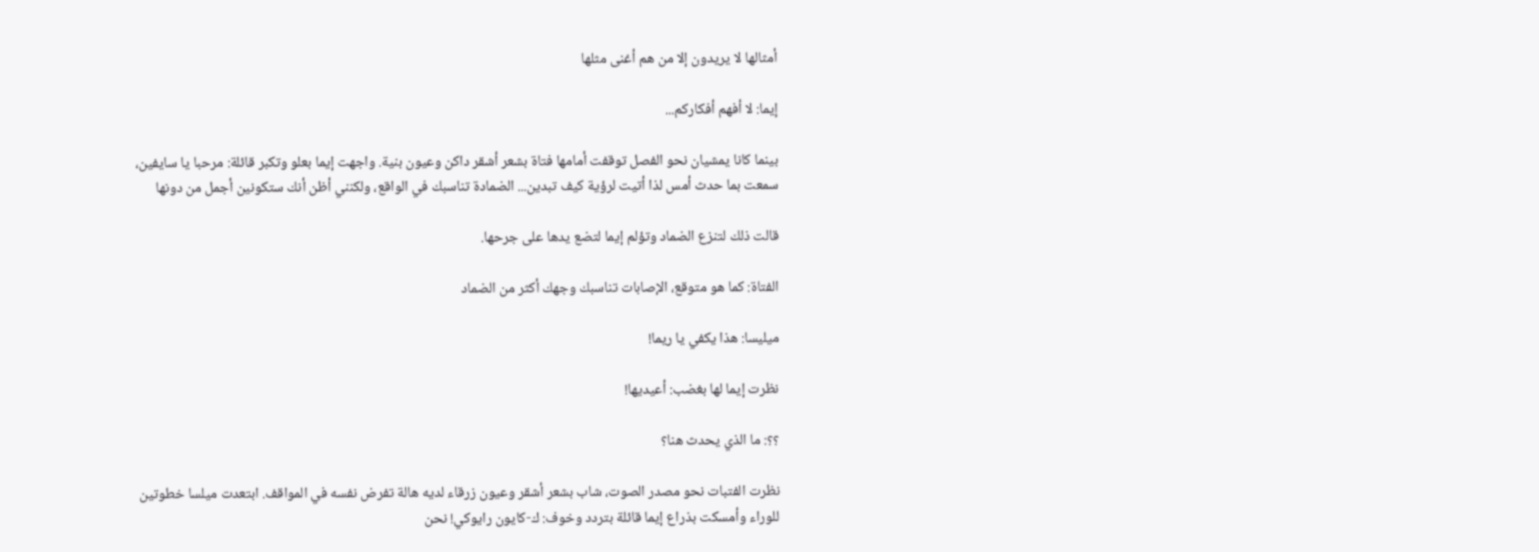أمثالها لا يريدون إلا من هم أغنى مثلها

إيما: لا أفهم أفكاركم...

بينما كانا يمشيان نحو الفصل توقفت أمامها فتاة بشعر أشقر داكن وعيون بنية. واجهت إيما بعلو وتكبر قائلة: مرحبا يا سايفين، سمعت بما حدث أمس لذا أتيت لرؤية كيف تبدين... الضمادة تناسبك في الواقع، ولكنني أظن أنك ستكونين أجمل من دونها

قالت ذلك لتنزع الضماد وتؤلم إيما لتضع يدها على جرحها.

الفتاة: كما هو متوقع، الإصابات تناسبك وجهك أكثر من الضماد

ميليسا: هذا يكفي يا ريما!

نظرت إيما لها بغضب: أعيديها!

؟؟: ما الذي يحدث هنا؟

نظرت الفتبات نحو مصدر الصوت، شاب بشعر أشقر وعيون زرقاء لديه هالة تفرض نفسه في المواقف. ابتعدت ميلسا خطوتين للوراء وأمسكت بذراع إيما قائلة بتردد وخوف: ك-كايون رايوكي! نحن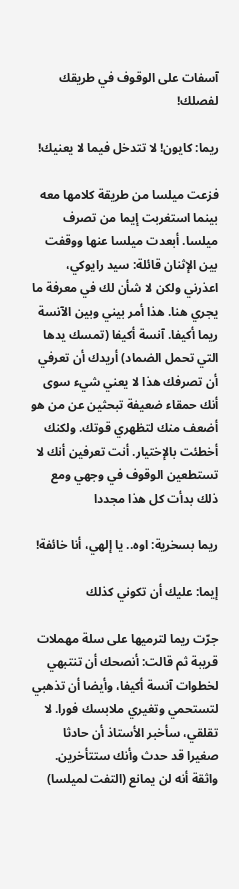آسفات على الوقوف في طريقك لفصلك!

ريما: كايون! لا تتدخل فيما لا يعنيك!

فزعت ميلسا من طريقة كلامها معه بينما استغربت إيما من تصرف ميلسا. أبعدت ميلسا عنها ووقفت بين الإثنان قائلة: سيد رايوكي، اعذرني ولكن لا شأن لك في معرفة ما يجري هنا. هذا أمر بيني وبين الآنسة ريما أكيفا. آنسة أكيفا (تمسك يدها التي تحمل الضماد) أريدك أن تعرفي أن تصرفك هذا لا يعني شيء سوى أنك حمقاء ضعيفة تبحثين عن من هو أضعف منك لتظهري قوتك. ولكنك أخطئت بالإختيار. أنت تعرفين أنك لا تستطعين الوقوف في وجهي ومع ذلك بدأت كل هذا مجددا

ريما بسخرية: اوه.. يا إلهي، أنا خائفة!

إيما: عليك أن تكوني كذلك

جرّت ريما لترميها على سلة مهملات قريبة ثم قالت: أنصحك أن تنتبهي لخطوات آنسة أكيفا، وأيضا أن تذهبي لتستحمي وتغيري ملابسك فورا. لا تقلقي، سأخبر الأستاذ أن حادثا صغيرا قد حدث وأنك ستتأخرين. واثقة أنه لن يمانع (التفت لميلسا)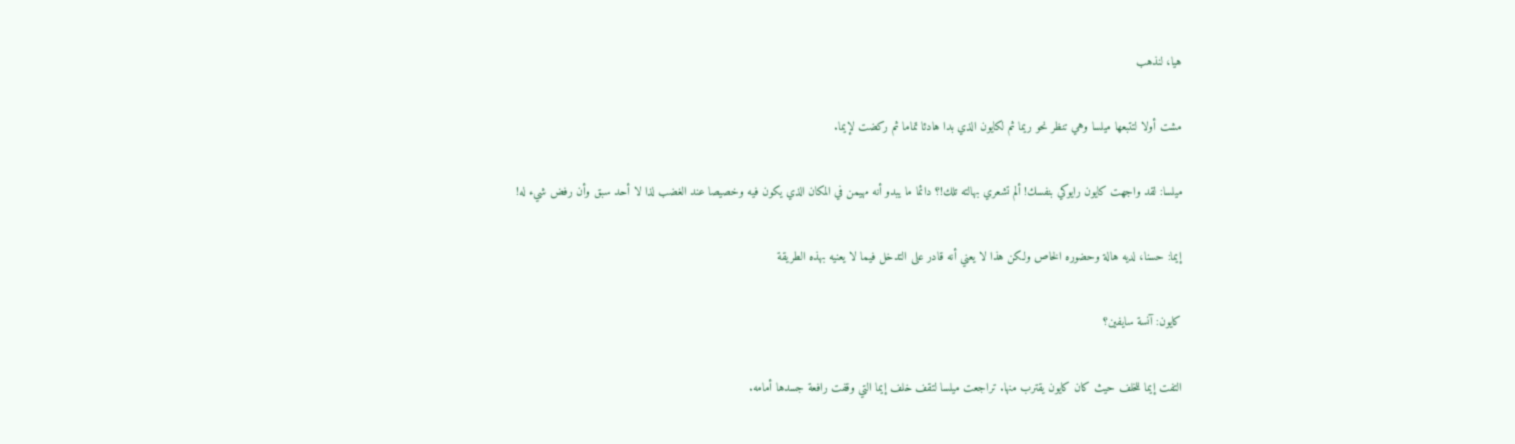هيا، لنذهب

مشت أولا لتتبعها ميلسا وهي تنظر نحو ريما ثم لكايون الذي بدا هادئا تماما ثم ركضت لإيما.

ميلسا: لقد واجهت كايون رايوكي بنفسك! ألم تشعري بهالته تلك!؟ دائما ما يبدو أنه مهيمن في المكان الذي يكون فيه وخصيصا عند الغضب لذا لا أحد سبق وأن رفض شيء له!

إيما: حسنا، لديه هالة وحضوره الخاص ولكن هذا لا يعني أنه قادر على التدخل فيما لا يعنيه بهذه الطريقة

كايون: آنسة سايفين؟

التفت إيما للخلف حيث كان كايون يقترب منها. تراجعت ميلسا لتقف خلف إيما التي وقفت رافعة جسدها أمامه.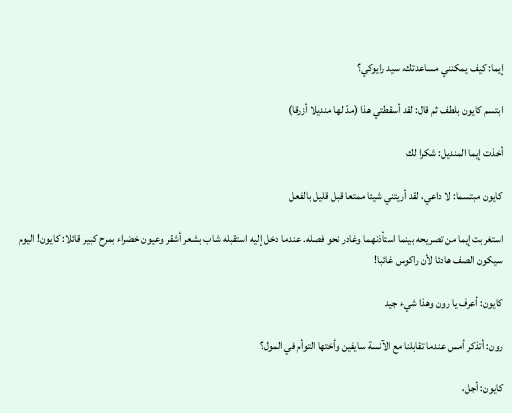إيما: كيف يمكنني مساعدتك، سيد رايوكي؟

ابتسم كايون بلطف ثم قال: لقد أسقطتي هذا (مدّ لها منديلا أزرقا)

أخذت إيما المنديل: شكرا لك

كايون مبتسما: لا داعي، لقد أريتني شيئا ممتعا قبل قليل بالفعل

استغربت إيما من تصريحه بينما استأذنهما وغادر نحو فصله. عندما دخل إليه استقبله شاب بشعر أشقر وعيون خضراء بمرح كبير قائلا: كايون! اليوم سيكون الصف هادئا لأن راكوس غائبا!

كايون: أعرف يا رون وهذا شيء جيد

رون: أتذكر أمس عندما تقابلنا مع الآنسة سايفين وأختها التوأم في المول؟

كايون: أجل،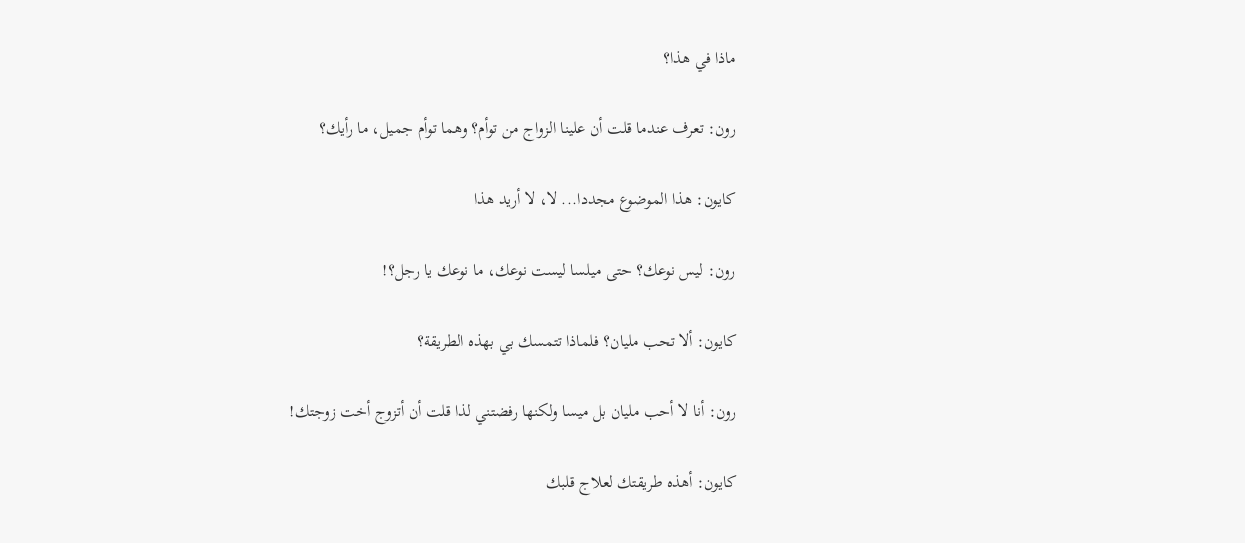ماذا في هذا؟

رون: تعرف عندما قلت أن علينا الزواج من توأم؟ وهما توأم جميل، ما رأيك؟

كايون: هذا الموضوع مجددا... لا، لا أريد هذا

رون: ليس نوعك؟ حتى ميلسا ليست نوعك، ما نوعك يا رجل؟!

كايون: ألا تحب مليان؟ فلماذا تتمسك بي بهذه الطريقة؟

رون: أنا لا أحب مليان بل ميسا ولكنها رفضتني لذا قلت أن أتزوج أخت زوجتك!

كايون: أهذه طريقتك لعلاج قلبك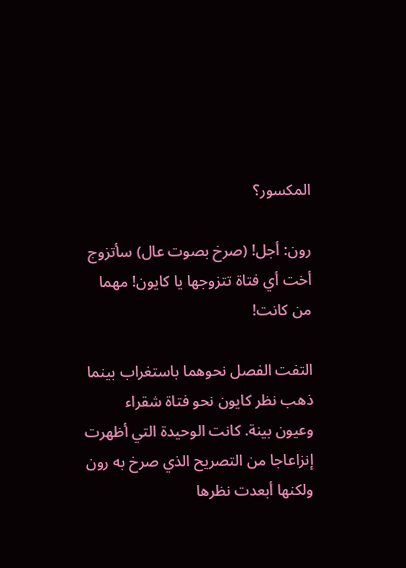المكسور؟

رون: أجل! (صرخ بصوت عال) سأتزوج أخت أي فتاة تتزوجها يا كايون! مهما من كانت!

التفت الفصل نحوهما باستغراب بينما ذهب نظر كايون نحو فتاة شقراء وعيون بينة. كانت الوحيدة التي أظهرت إنزاعاجا من التصريح الذي صرخ به رون ولكنها أبعدت نظرها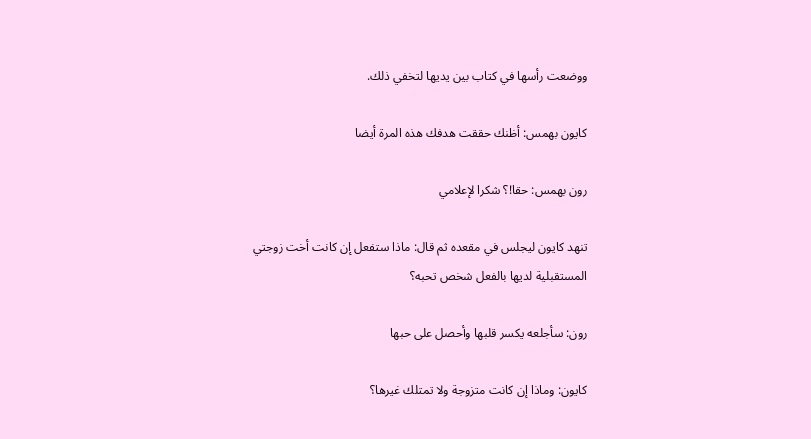ووضعت رأسها في كتاب بين يديها لتخفي ذلك.

كايون بهمس: أظنك حققت هدفك هذه المرة أيضا

رون بهمس: حقا!؟ شكرا لإعلامي

تنهد كايون ليجلس في مقعده ثم قال: ماذا ستفعل إن كانت أخت زوجتي المستقبلية لديها بالفعل شخص تحبه؟

رون: سأجلعه يكسر قلبها وأحصل على حبها

كايون: وماذا إن كانت متزوجة ولا تمتلك غيرها؟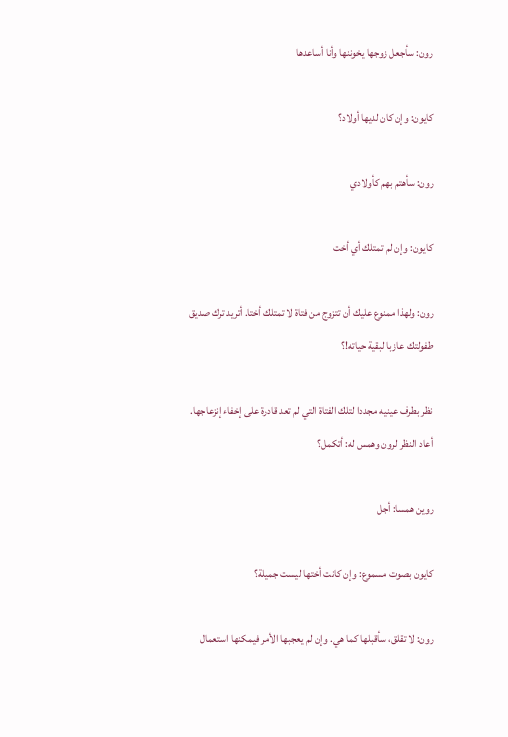رون: سأجعل زوجها يخوننها وأنا أساعدها

كايون: وإن كان لديها أولاد؟

رون: سأهتم بهم كأولادي

كايون: وإن لم تمتلك أي أخت

رون: ولهذا ممنوع عليك أن تتزوج من فتاة لا تمتلك أختا. أتريد ترك صديق طفولتك عازبا لبقية حياته!؟

نظر بطرف عينيه مجددا لتلك الفتاة التي لم تعد قادرة على إخفاء إنزعاجها. أعاد النظر لرون وهمس له: أتكمل؟

روين همسا: أجل

كايون بصوت مسموع: وإن كانت أختها ليست جميلة؟

رون: لا تقلق، سأقبلها كما هي. وإن لم يعجبها الأمر فيمكنها استعمال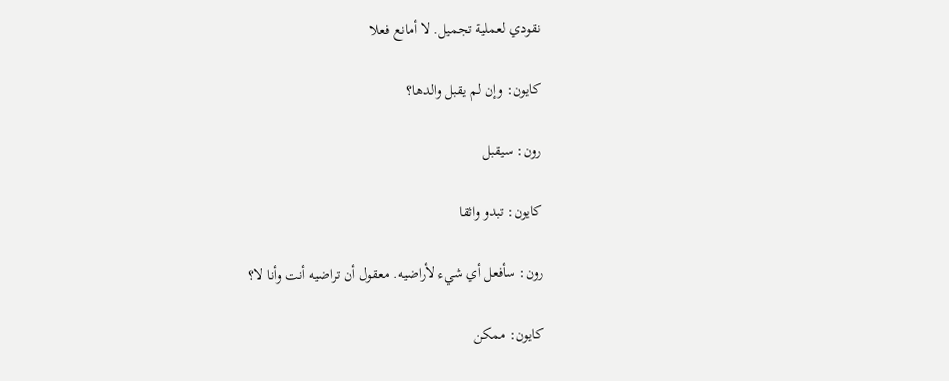نقودي لعملية تجميل. لا أمانع فعلا

كايون: وإن لم يقبل والدها؟

رون: سيقبل

كايون: تبدو واثقا

رون: سأفعل أي شيء لأراضيه. معقول أن تراضيه أنت وأنا لا؟

كايون: ممكن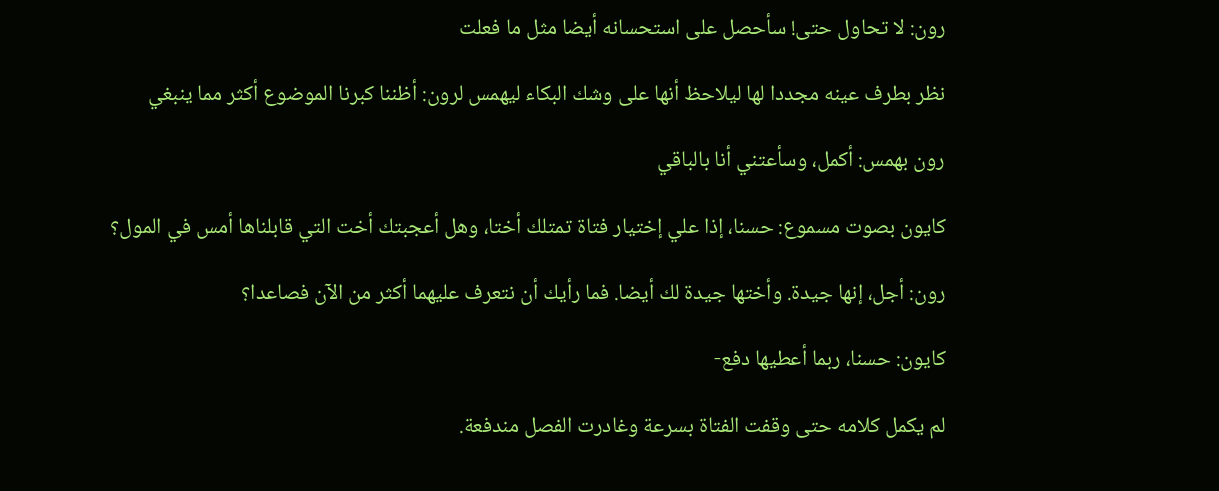رون: لا تحاول حتى! سأحصل على استحسانه أيضا مثل ما فعلت

نظر بطرف عينه مجددا لها ليلاحظ أنها على وشك البكاء ليهمس لرون: أظننا كبرنا الموضوع أكثر مما ينبغي

رون بهمس: أكمل، وسأعتني أنا بالباقي

كايون بصوت مسموع: حسنا، إذا علي إختيار فتاة تمتلك أختا، وهل أعجبتك أخت التي قابلناها أمس في المول؟

رون: أجل، إنها جيدة. وأختها جيدة لك أيضا. فما رأيك أن نتعرف عليهما أكثر من الآن فصاعدا؟

كايون: حسنا، ربما أعطيها دفع-

لم يكمل كلامه حتى وقفت الفتاة بسرعة وغادرت الفصل مندفعة.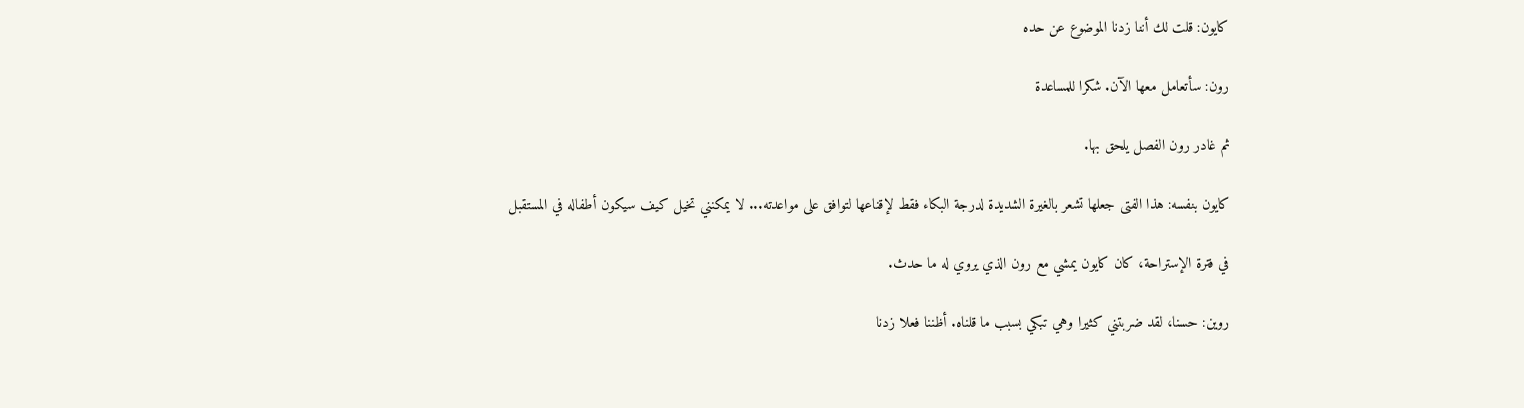كايون: قلت لك أننا زدنا الموضوع عن حده

رون: سأتعامل معها الآن. شكرا للمساعدة

ثم غادر رون الفصل يلحق بها.

كايون بنفسه: هذا الفتى جعلها تشعر بالغيرة الشديدة لدرجة البكاء فقط لإقناعها لتوافق على مواعدته... لا يمكنني تخيل كيف سيكون أطفاله في المستقبل

في فترة الإستراحة، كان كايون يمشي مع رون الذي يروي له ما حدث.

روين: حسنا، لقد ضربتني كثيرا وهي تبكي بسبب ما قلناه. أظننا فعلا زدنا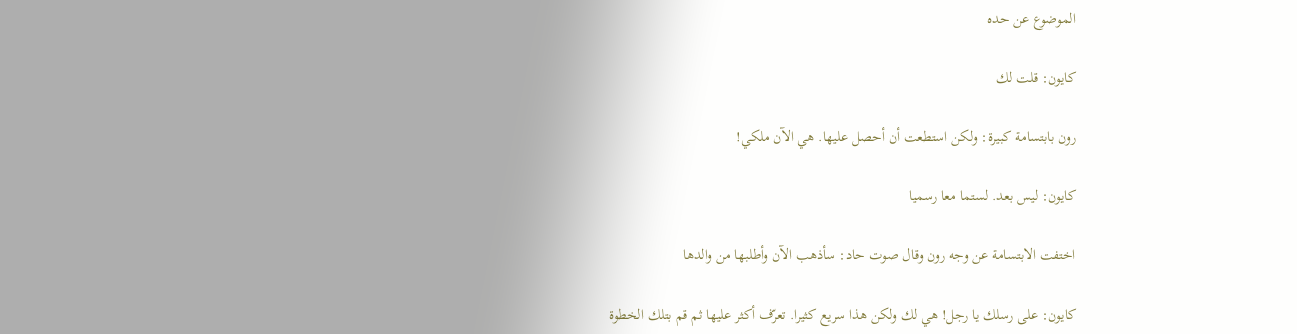الموضوع عن حده

كايون: قلت لك

رون بابتسامة كبيرة: ولكن استطعت أن أحصل عليها. هي الآن ملكي!

كايون: ليس بعد. لستما معا رسميا

اختفت الابتسامة عن وجه رون وقال صوت حاد: سأذهب الآن وأطلبها من والدها

كايون: على رسلك يا رجل! هي لك ولكن هذا سريع كثيرا. تعرّف أكثر عليها ثم قم بتلك الخطوة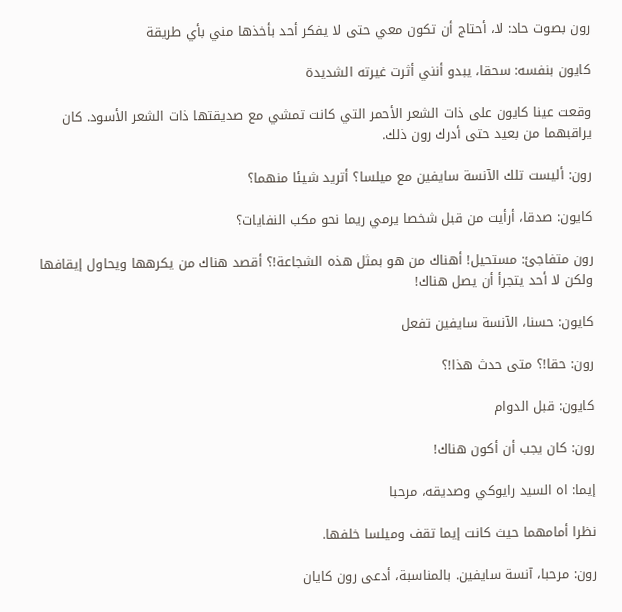رون بصوت حاد: لا، أحتاج أن تكون معي حتى لا يفكر أحد بأخذها مني بأي طريقة

كايون بنفسه: سحقا، يبدو أنني أثرت غيرته الشديدة

وقعت عينا كايون على ذات الشعر الأحمر التي كانت تمشي مع صديقتها ذات الشعر الأسود. كان يراقبهما من بعيد حتى أدرك رون ذلك.

رون: أليست تلك الآنسة سايفين مع ميلسا؟ أتريد شيئا منهما؟

كايون: صدقا، أرأيت من قبل شخصا يرمي ريما نحو مكب النفايات؟

رون متفاجئ: مستحيل! أهناك من هو بمثل هذه الشجاعة!؟ أقصد هناك من يكرهها ويحاول إيقافها ولكن لا أحد يتجرأ أن يصل هناك!

كايون: حسنا، الآنسة سايفين تفعل

رون: حقا!؟ متى حدث هذا!؟

كايون: قبل الدوام

رون: كان يجب أن أكون هناك!

إيما: اه السيد رايوكي وصديقه، مرحبا

نظرا أمامهما حيث كانت إيما تقف وميلسا خلفها.

رون: مرحبا، آنسة سايفين. بالمناسبة، أدعى رون كايان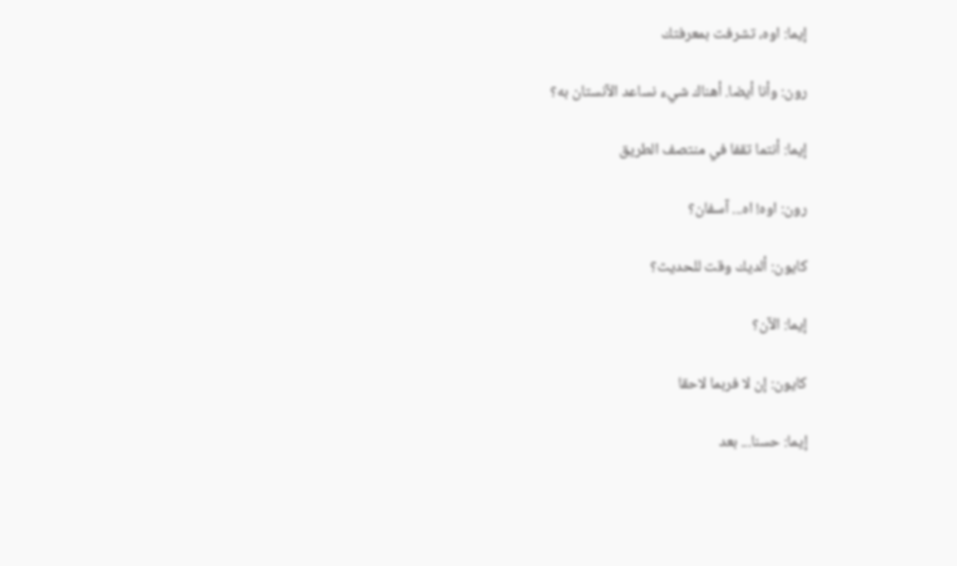إيما: اوه، تشرفت بمعرفتك

رون: وأنا أيضا. أهناك شيء نساعد الآنستان به؟

إيما: أنتما تقفا في منتصف الطريق

رون: اوه! اه... آسفان؟

كايون: ألديك وقت للحديث؟

إيما: الآن؟

كايون: إن لا فربما لاحقا

إيما: حسنا... بعد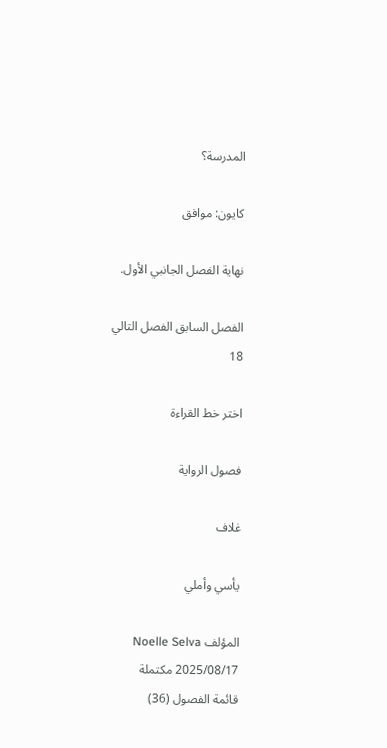المدرسة؟

كايون: موافق

نهاية الفصل الجانبي الأول.

الفصل السابق الفصل التالي
18

اختر خط القراءة

فصول الرواية

غلاف

يأسي وأملي

المؤلف Noelle Selva
2025/08/17 مكتملة
قائمة الفصول (36)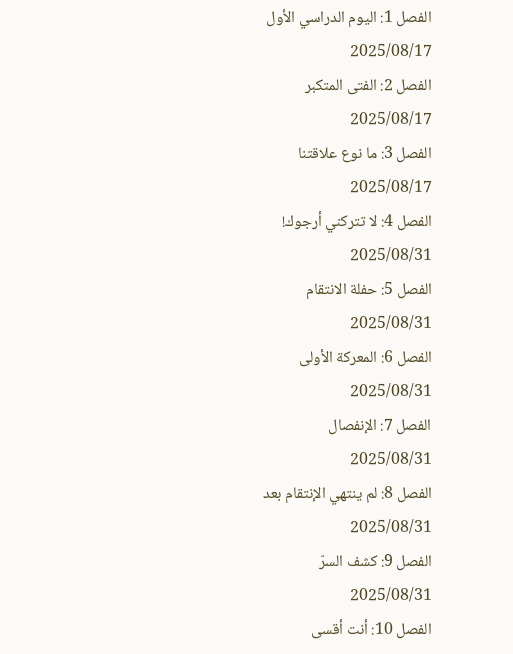الفصل 1: اليوم الدراسي الأول
2025/08/17
الفصل 2: الفتى المتكبر
2025/08/17
الفصل 3: ما نوع علاقتنا
2025/08/17
الفصل 4: لا تتركني أرجوك!
2025/08/31
الفصل 5: حفلة الانتقام
2025/08/31
الفصل 6: المعركة الأولى
2025/08/31
الفصل 7: الإنفصال
2025/08/31
الفصل 8: لم ينتهي الإنتقام بعد
2025/08/31
الفصل 9: كشف السرّ
2025/08/31
الفصل 10: أنت أقسى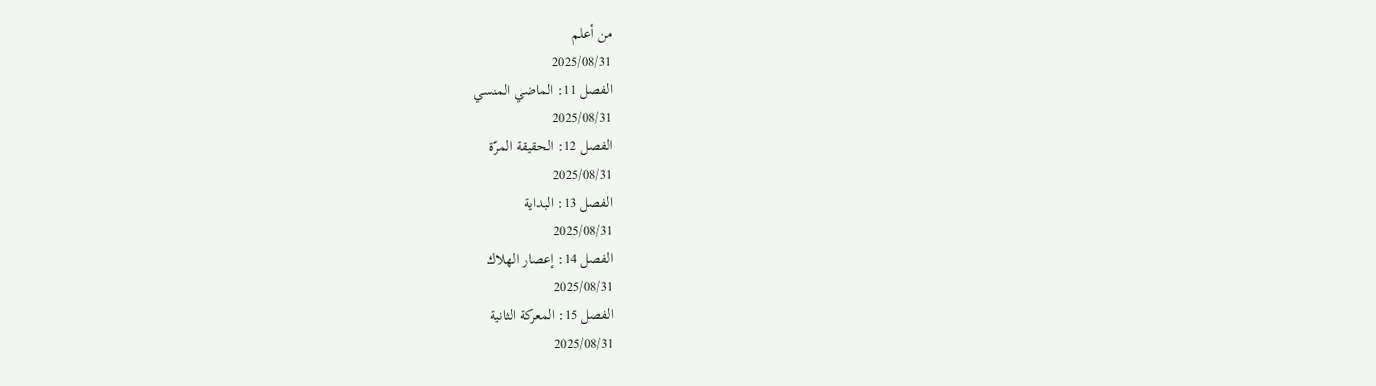من أعلم
2025/08/31
الفصل 11: الماضي المنسي
2025/08/31
الفصل 12: الحقيقة المرّة
2025/08/31
الفصل 13: البداية
2025/08/31
الفصل 14: إعصار الهلاك
2025/08/31
الفصل 15: المعركة الثانية
2025/08/31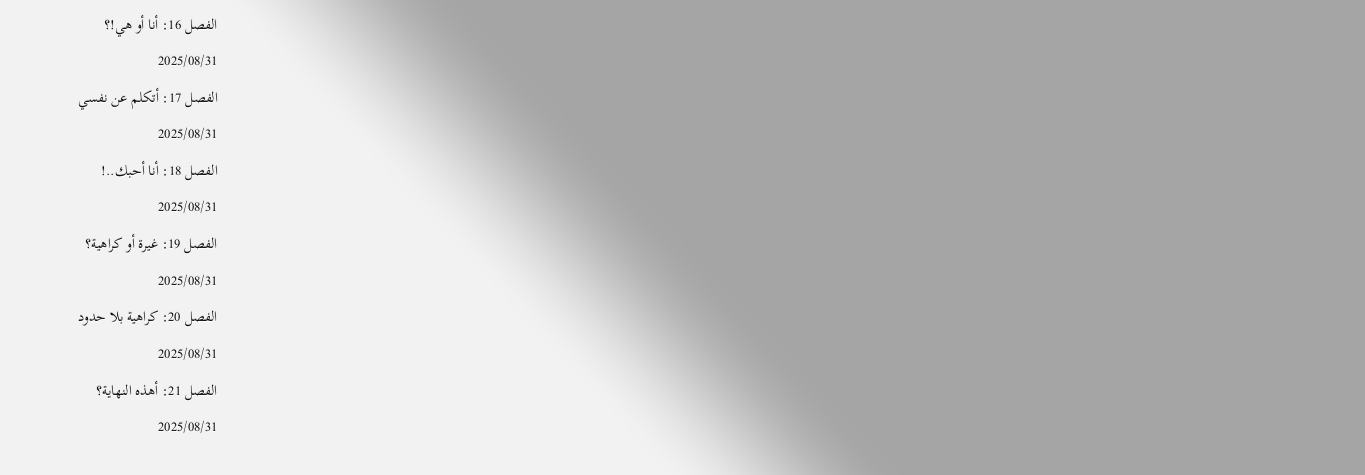الفصل 16: أنا أو هي!؟
2025/08/31
الفصل 17: أتكلم عن نفسي
2025/08/31
الفصل 18: أنا أحبك..!
2025/08/31
الفصل 19: غيرة أو كراهية؟
2025/08/31
الفصل 20: كراهية بلا حدود
2025/08/31
الفصل 21: أهذه النهاية؟
2025/08/31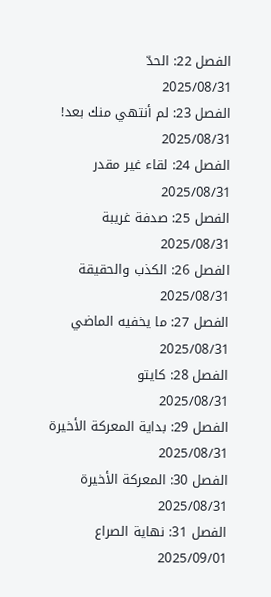الفصل 22: الحدّ
2025/08/31
الفصل 23: لم أنتهي منك بعد!
2025/08/31
الفصل 24: لقاء غير مقدر
2025/08/31
الفصل 25: صدفة غريبة
2025/08/31
الفصل 26: الكذب والحقيقة
2025/08/31
الفصل 27: ما يخفيه الماضي
2025/08/31
الفصل 28: كايتو
2025/08/31
الفصل 29: بداية المعركة الأخيرة
2025/08/31
الفصل 30: المعركة الأخيرة
2025/08/31
الفصل 31: نهاية الصراع
2025/09/01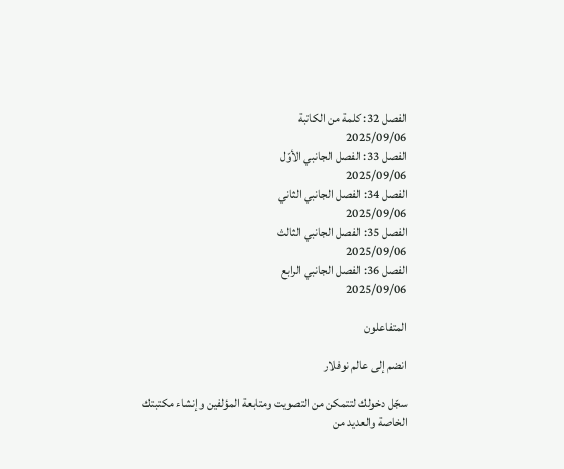الفصل 32: كلمة من الكاتبة
2025/09/06
الفصل 33: الفصل الجانبي الأوّل
2025/09/06
الفصل 34: الفصل الجانبي الثاني
2025/09/06
الفصل 35: الفصل الجانبي الثالث
2025/09/06
الفصل 36: الفصل الجانبي الرابع
2025/09/06

المتفاعلون

انضم إلى عالم نوفلار

سجّل دخولك لتتمكن من التصويت ومتابعة المؤلفين وإنشاء مكتبتك الخاصة والعديد من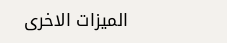الميزات الاخرى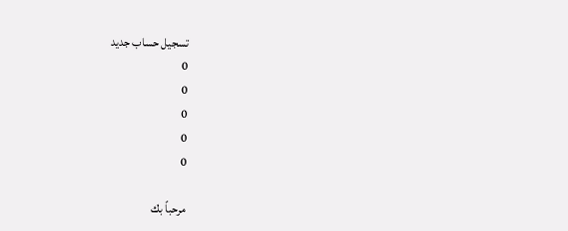تسجيل حساب جديد
0
0
0
0
0

مرحباً بك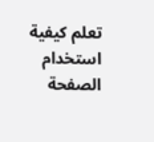تعلم كيفية استخدام الصفحة